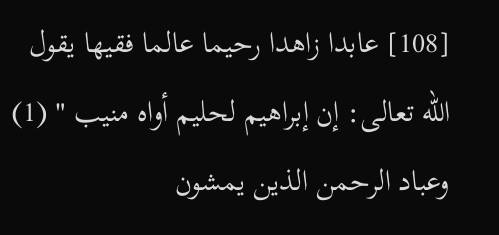[108] عابدا زاهدا رحيما عالما فقيها يقول الله تعالى: إن إبراهيم لحليم أواه منيب " (1) وعباد الرحمن الذين يمشون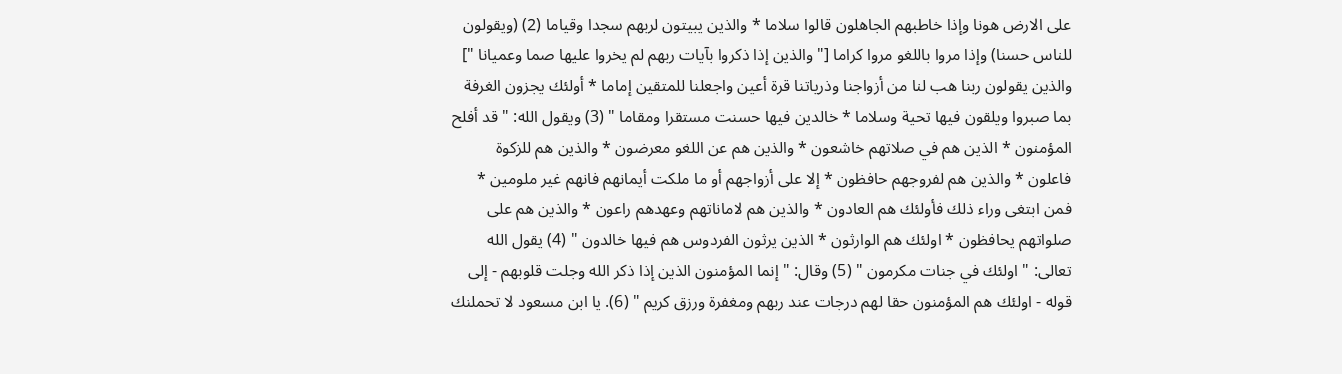على الارض هونا وإذا خاطبهم الجاهلون قالوا سلاما * والذين يبيتون لربهم سجدا وقياما (2) (ويقولون للناس حسنا) وإذا مروا باللغو مروا كراما [" والذين إذا ذكروا بآيات ربهم لم يخروا عليها صما وعميانا "] والذين يقولون ربنا هب لنا من أزواجنا وذرياتنا قرة أعين واجعلنا للمتقين إماما * أولئك يجزون الغرفة بما صبروا ويلقون فيها تحية وسلاما * خالدين فيها حسنت مستقرا ومقاما " (3) ويقول الله: " قد أفلح المؤمنون * الذين هم في صلاتهم خاشعون * والذين هم عن اللغو معرضون * والذين هم للزكوة فاعلون * والذين هم لفروجهم حافظون * إلا على أزواجهم أو ما ملكت أيمانهم فانهم غير ملومين * فمن ابتغى وراء ذلك فأولئك هم العادون * والذين هم لاماناتهم وعهدهم راعون * والذين هم على صلواتهم يحافظون * اولئك هم الوارثون * الذين يرثون الفردوس هم فيها خالدون " (4) يقول الله تعالى: " اولئك في جنات مكرمون " (5) وقال: " إنما المؤمنون الذين إذا ذكر الله وجلت قلوبهم - إلى قوله - اولئك هم المؤمنون حقا لهم درجات عند ربهم ومغفرة ورزق كريم " (6). يا ابن مسعود لا تحملنك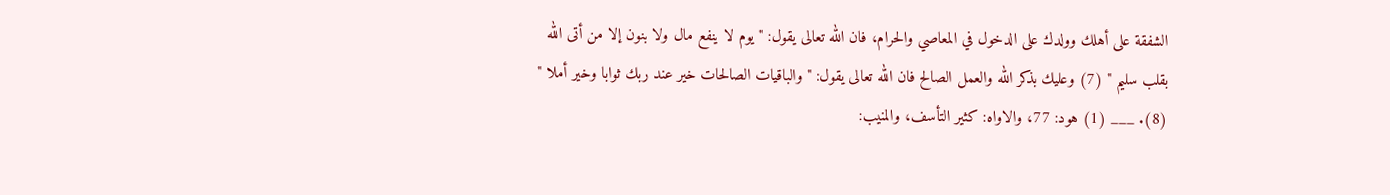الشفقة على أهلك وولدك على الدخول في المعاصي والحرام، فان الله تعالى يقول: " يوم لا ينفع مال ولا بنون إلا من أتى الله بقلب سليم " (7) وعليك بذكر الله والعمل الصالح فان الله تعالى يقول: " والباقيات الصالحات خير عند ربك ثوابا وخير أملا " (8). ___ (1) هود: 77، والاواه: كثير التأسف، والمنيب: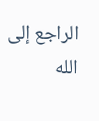الراجع إلى الله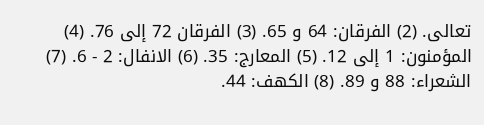تعالى. (2) الفرقان: 64 و 65. (3) الفرقان 72 إلى 76. (4) المؤمنون: 1 إلى 12. (5) المعارج: 35. (6) الانفال: 2 - 6. (7) الشعراء: 88 و 89. (8) الكهف: 44.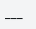___